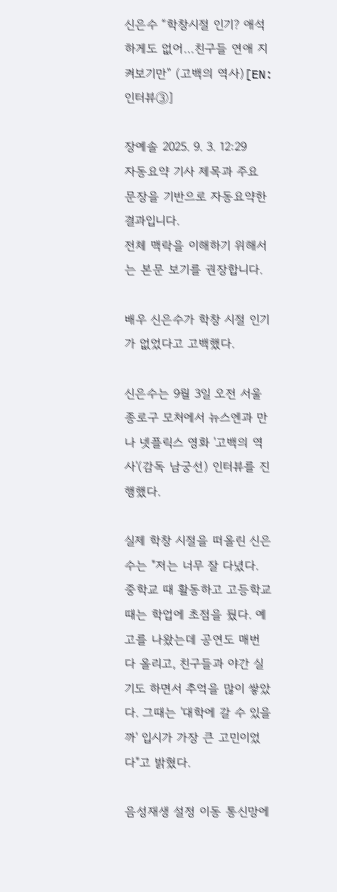신은수 “학창시절 인기? 애석하게도 없어…친구들 연애 지켜보기만” (고백의 역사)[EN:인터뷰③]

장예솔 2025. 9. 3. 12:29
자동요약 기사 제목과 주요 문장을 기반으로 자동요약한 결과입니다.
전체 맥락을 이해하기 위해서는 본문 보기를 권장합니다.

배우 신은수가 학창 시절 인기가 없었다고 고백했다.

신은수는 9월 3일 오전 서울 종로구 모처에서 뉴스엔과 만나 넷플릭스 영화 '고백의 역사'(감독 남궁선) 인터뷰를 진행했다.

실제 학창 시절을 떠올린 신은수는 "저는 너무 잘 다녔다. 중학교 때 활동하고 고등학교 때는 학업에 초점을 뒀다. 예고를 나왔는데 공연도 매번 다 올리고, 친구들과 야간 실기도 하면서 추억을 많이 쌓았다. 그때는 '대학에 갈 수 있을까' 입시가 가장 큰 고민이었다"고 밝혔다.

음성재생 설정 이동 통신망에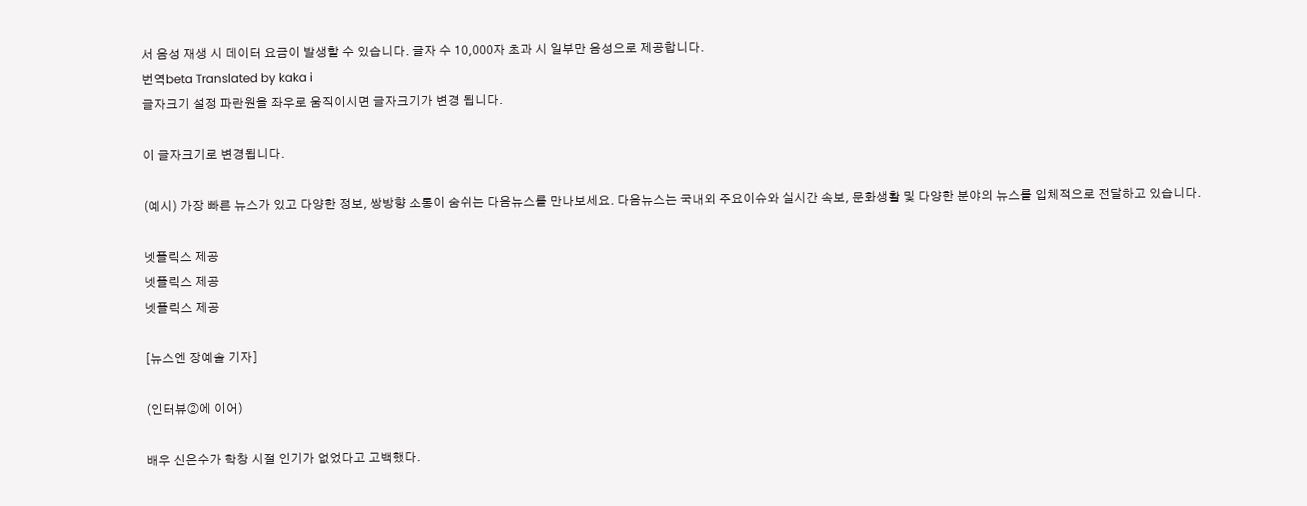서 음성 재생 시 데이터 요금이 발생할 수 있습니다. 글자 수 10,000자 초과 시 일부만 음성으로 제공합니다.
번역beta Translated by kaka i
글자크기 설정 파란원을 좌우로 움직이시면 글자크기가 변경 됩니다.

이 글자크기로 변경됩니다.

(예시) 가장 빠른 뉴스가 있고 다양한 정보, 쌍방향 소통이 숨쉬는 다음뉴스를 만나보세요. 다음뉴스는 국내외 주요이슈와 실시간 속보, 문화생활 및 다양한 분야의 뉴스를 입체적으로 전달하고 있습니다.

넷플릭스 제공
넷플릭스 제공
넷플릭스 제공

[뉴스엔 장예솔 기자]

(인터뷰②에 이어)

배우 신은수가 학창 시절 인기가 없었다고 고백했다.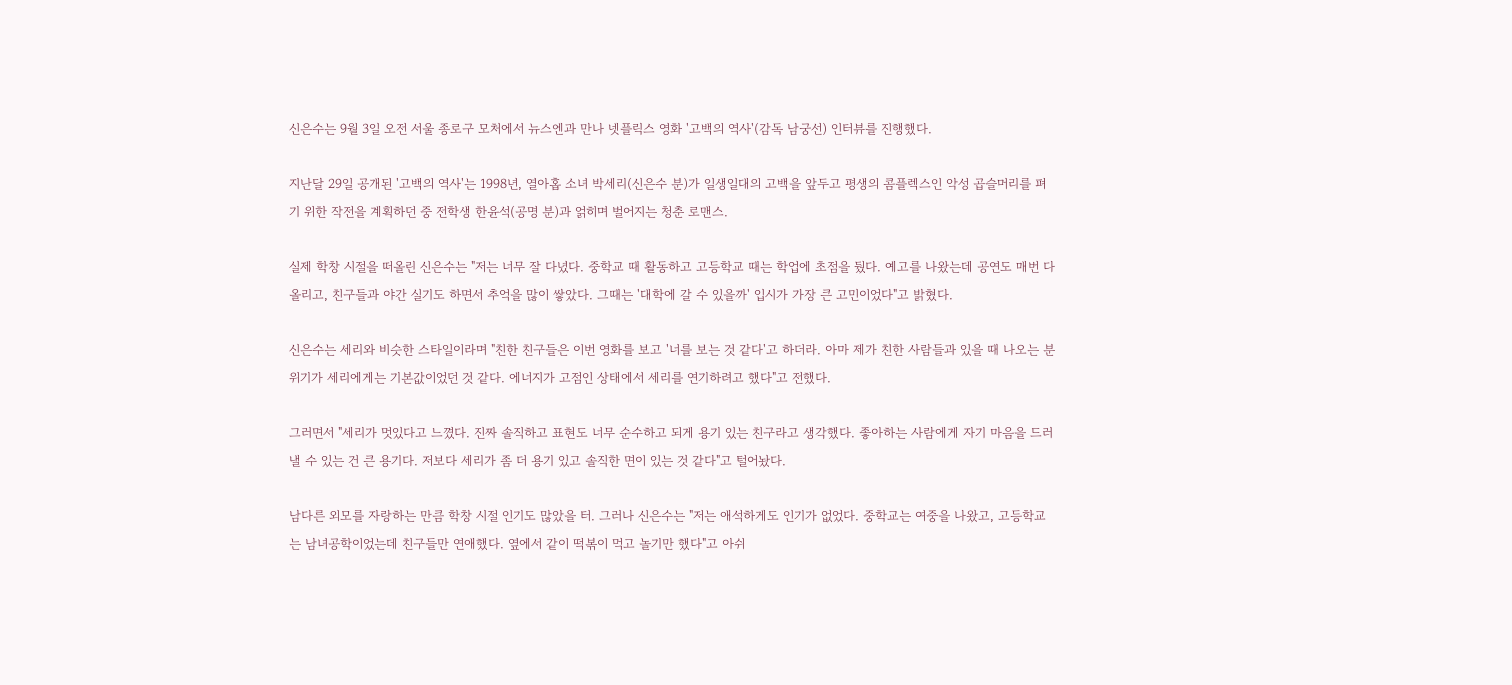신은수는 9월 3일 오전 서울 종로구 모처에서 뉴스엔과 만나 넷플릭스 영화 '고백의 역사'(감독 남궁선) 인터뷰를 진행했다.

지난달 29일 공개된 '고백의 역사'는 1998년, 열아홉 소녀 박세리(신은수 분)가 일생일대의 고백을 앞두고 평생의 콤플렉스인 악성 곱슬머리를 펴기 위한 작전을 계획하던 중 전학생 한윤석(공명 분)과 얽히며 벌어지는 청춘 로맨스.

실제 학창 시절을 떠올린 신은수는 "저는 너무 잘 다녔다. 중학교 때 활동하고 고등학교 때는 학업에 초점을 뒀다. 예고를 나왔는데 공연도 매번 다 올리고, 친구들과 야간 실기도 하면서 추억을 많이 쌓았다. 그때는 '대학에 갈 수 있을까' 입시가 가장 큰 고민이었다"고 밝혔다.

신은수는 세리와 비슷한 스타일이라며 "친한 친구들은 이번 영화를 보고 '너를 보는 것 같다'고 하더라. 아마 제가 친한 사람들과 있을 때 나오는 분위기가 세리에게는 기본값이었던 것 같다. 에너지가 고점인 상태에서 세리를 연기하려고 했다"고 전했다.

그러면서 "세리가 멋있다고 느꼈다. 진짜 솔직하고 표현도 너무 순수하고 되게 용기 있는 친구라고 생각했다. 좋아하는 사람에게 자기 마음을 드러낼 수 있는 건 큰 용기다. 저보다 세리가 좀 더 용기 있고 솔직한 면이 있는 것 같다"고 털어놨다.

남다른 외모를 자랑하는 만큼 학창 시절 인기도 많았을 터. 그러나 신은수는 "저는 애석하게도 인기가 없었다. 중학교는 여중을 나왔고, 고등학교는 남녀공학이었는데 친구들만 연애했다. 옆에서 같이 떡볶이 먹고 놀기만 했다"고 아쉬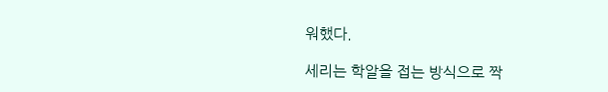워했다.

세리는 학알을 접는 방식으로 짝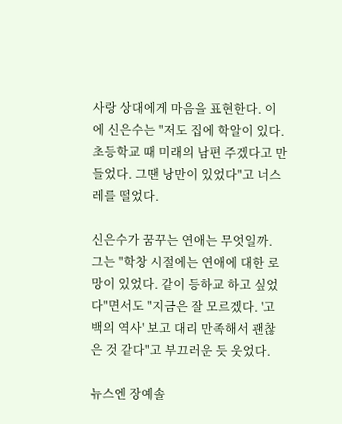사랑 상대에게 마음을 표현한다. 이에 신은수는 "저도 집에 학알이 있다. 초등학교 때 미래의 남편 주겠다고 만들었다. 그땐 낭만이 있었다"고 너스레를 떨었다.

신은수가 꿈꾸는 연애는 무엇일까. 그는 "학창 시절에는 연애에 대한 로망이 있었다. 같이 등하교 하고 싶었다"면서도 "지금은 잘 모르겠다. '고백의 역사' 보고 대리 만족해서 괜찮은 것 같다"고 부끄러운 듯 웃었다.

뉴스엔 장예솔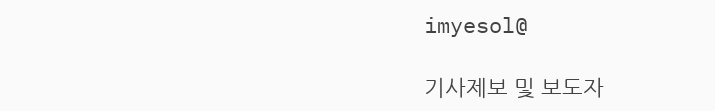imyesol@

기사제보 및 보도자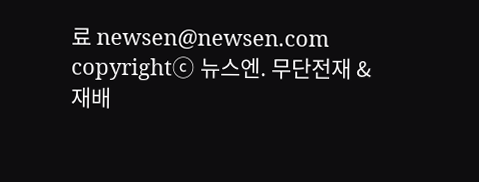료 newsen@newsen.com copyrightⓒ 뉴스엔. 무단전재 & 재배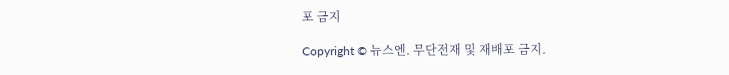포 금지

Copyright © 뉴스엔. 무단전재 및 재배포 금지.